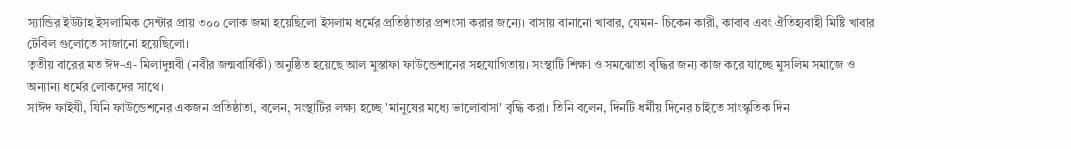স্যান্ডির ইউটাহ ইসলামিক সেন্টার প্রায় ৩০০ লোক জমা হয়েছিলো ইসলাম ধর্মের প্রতিষ্ঠাতার প্রশংসা করার জন্যে। বাসায় বানানো খাবার, যেমন- চিকেন কারী, কাবাব এবং ঐতিহ্যবাহী মিষ্টি খাবার টেবিল গুলোতে সাজানো হয়েছিলো।
তৃতীয় বারের মত ঈদ-এ- মিলাদুন্নবী (নবীর জন্মবার্ষিকী) অনুষ্ঠিত হয়েছে আল মুস্তাফা ফাউন্ডেশানের সহযোগিতায়। সংস্থাটি শিক্ষা ও সমঝোতা বৃদ্ধির জন্য কাজ করে যাচ্ছে মুসলিম সমাজে ও অন্যান্য ধর্মের লোকদের সাথে।
সাঈদ ফাইযী, যিনি ফাউন্ডেশনের একজন প্রতিষ্ঠাতা, বলেন, সংস্থাটির লক্ষ্য হচ্ছে 'মানুষের মধ্যে ভালোবাসা' বৃদ্ধি করা। তিনি বলেন, দিনটি ধর্মীয় দিনের চাইতে সাংস্কৃতিক দিন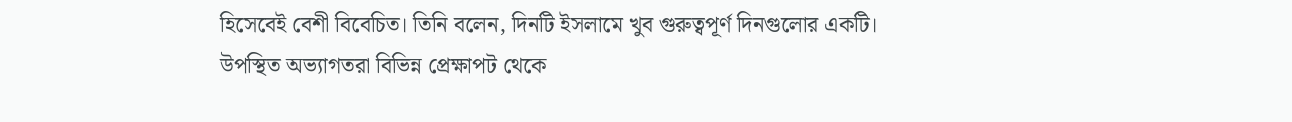হিসেবেই বেশী বিবেচিত। তিনি বলেন, দিনটি ইসলামে খুব গুরুত্বপূর্ণ দিনগুলোর একটি।
উপস্থিত অভ্যাগতরা বিভিন্ন প্রেক্ষাপট থেকে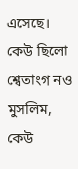এসেছে। কেউ ছিলো শ্বেতাংগ নও মুসলিম, কেউ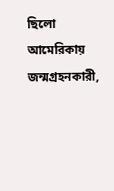ছিলো আমেরিকায় জন্মগ্রহনকারী,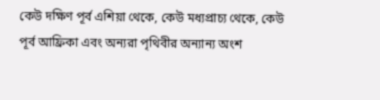কেউ দক্ষিণ পূর্ব এশিয়া থেকে, কেউ মধ্যপ্রাচ্য থেকে, কেউ পূর্ব আফ্রিকা এবং অন্যরা পৃথিবীর অন্যান্য অংশ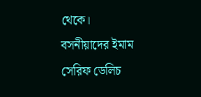থেকে।
বসনীয়াদের ইমাম সেরিফ ডেলিচ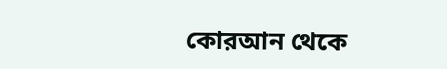কোরআন থেকে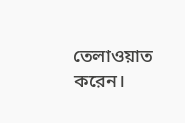তেলাওয়াত করেন।